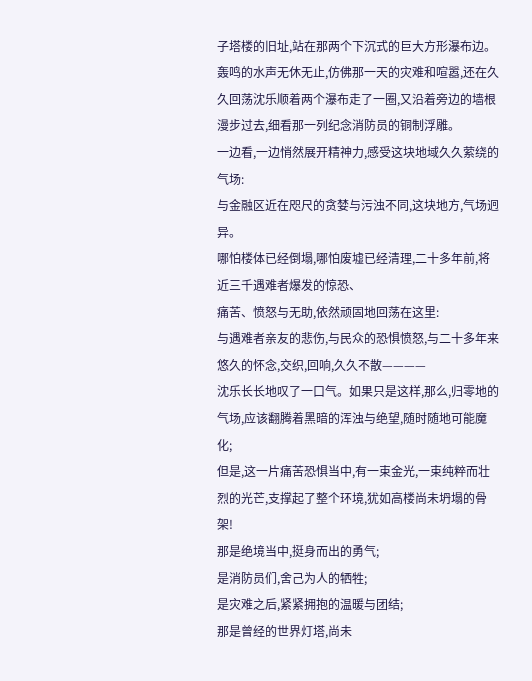子塔楼的旧址,站在那两个下沉式的巨大方形瀑布边。
轰鸣的水声无休无止,仿佛那一天的灾难和喧嚣,还在久久回荡沈乐顺着两个瀑布走了一圈,又沿着旁边的墙根漫步过去,细看那一列纪念消防员的铜制浮雕。
一边看,一边悄然展开精神力,感受这块地域久久萦绕的气场:
与金融区近在咫尺的贪婪与污浊不同,这块地方,气场迥异。
哪怕楼体已经倒塌,哪怕废墟已经清理,二十多年前,将近三千遇难者爆发的惊恐、
痛苦、愤怒与无助,依然顽固地回荡在这里:
与遇难者亲友的悲伤,与民众的恐惧愤怒,与二十多年来悠久的怀念,交织,回响,久久不散————
沈乐长长地叹了一口气。如果只是这样,那么,归零地的气场,应该翻腾着黑暗的浑浊与绝望,随时随地可能魔化;
但是,这一片痛苦恐惧当中,有一束金光,一束纯粹而壮烈的光芒,支撑起了整个环境,犹如高楼尚未坍塌的骨架!
那是绝境当中,挺身而出的勇气;
是消防员们,舍己为人的牺牲;
是灾难之后,紧紧拥抱的温暖与团结;
那是曾经的世界灯塔,尚未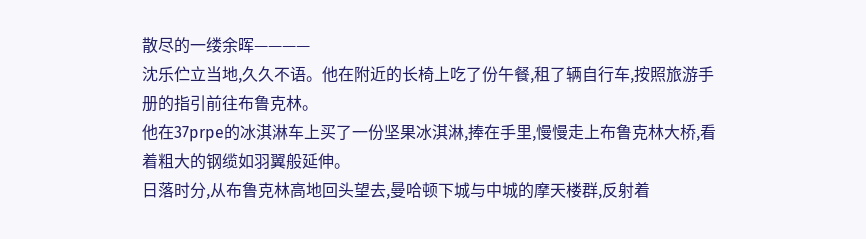散尽的一缕余晖————
沈乐伫立当地,久久不语。他在附近的长椅上吃了份午餐,租了辆自行车,按照旅游手册的指引前往布鲁克林。
他在37prpe的冰淇淋车上买了一份坚果冰淇淋,捧在手里,慢慢走上布鲁克林大桥,看着粗大的钢缆如羽翼般延伸。
日落时分,从布鲁克林高地回头望去,曼哈顿下城与中城的摩天楼群,反射着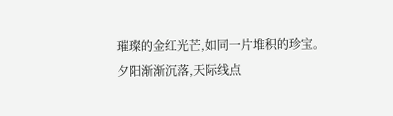璀璨的金红光芒,如同一片堆积的珍宝。
夕阳渐渐沉落,天际线点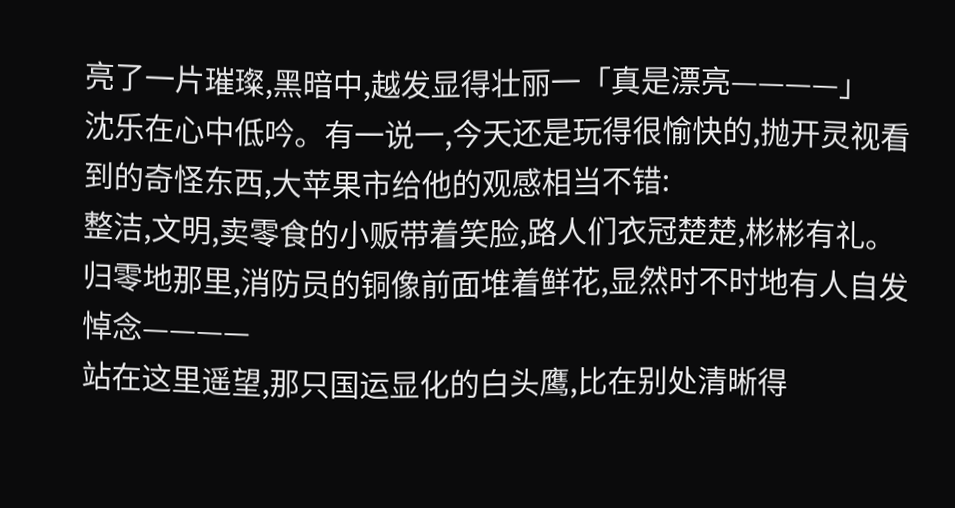亮了一片璀璨,黑暗中,越发显得壮丽一「真是漂亮————」
沈乐在心中低吟。有一说一,今天还是玩得很愉快的,抛开灵视看到的奇怪东西,大苹果市给他的观感相当不错:
整洁,文明,卖零食的小贩带着笑脸,路人们衣冠楚楚,彬彬有礼。
归零地那里,消防员的铜像前面堆着鲜花,显然时不时地有人自发悼念————
站在这里遥望,那只国运显化的白头鹰,比在别处清晰得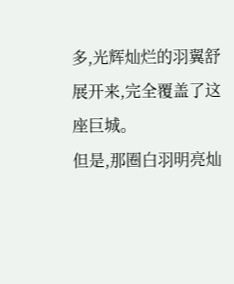多,光辉灿烂的羽翼舒展开来,完全覆盖了这座巨城。
但是,那圈白羽明亮灿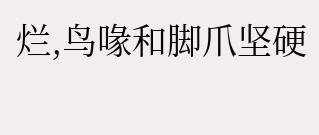烂,鸟喙和脚爪坚硬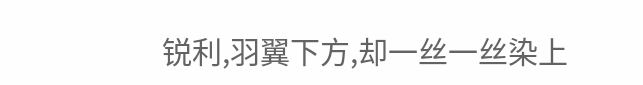锐利,羽翼下方,却一丝一丝染上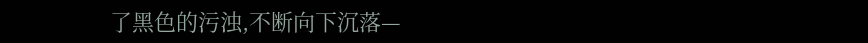了黑色的污浊,不断向下沉落—